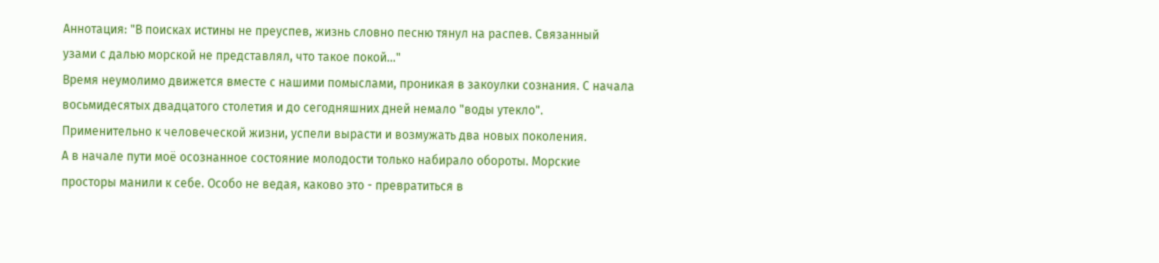Аннотация: "В поисках истины не преуспев, жизнь словно песню тянул на распев. Связанный узами с далью морской не представлял, что такое покой..."
Время неумолимо движется вместе с нашими помыслами, проникая в закоулки сознания. С начала восьмидесятых двадцатого столетия и до сегодняшних дней немало "воды утекло". Применительно к человеческой жизни, успели вырасти и возмужать два новых поколения.
А в начале пути моё осознанное состояние молодости только набирало обороты. Морские просторы манили к себе. Особо не ведая, каково это - превратиться в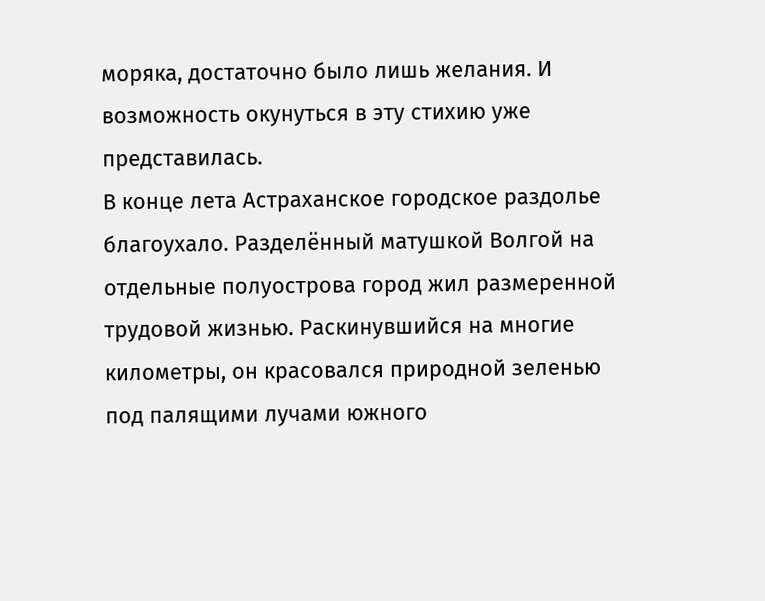моряка, достаточно было лишь желания. И возможность окунуться в эту стихию уже представилась.
В конце лета Астраханское городское раздолье благоухало. Разделённый матушкой Волгой на отдельные полуострова город жил размеренной трудовой жизнью. Раскинувшийся на многие километры, он красовался природной зеленью под палящими лучами южного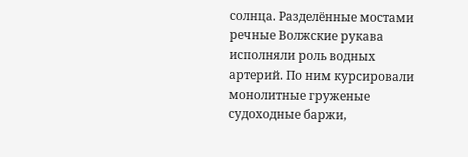солнца. Разделённые мостами речные Волжские рукава исполняли роль водных артерий. По ним курсировали монолитные груженые судоходные баржи,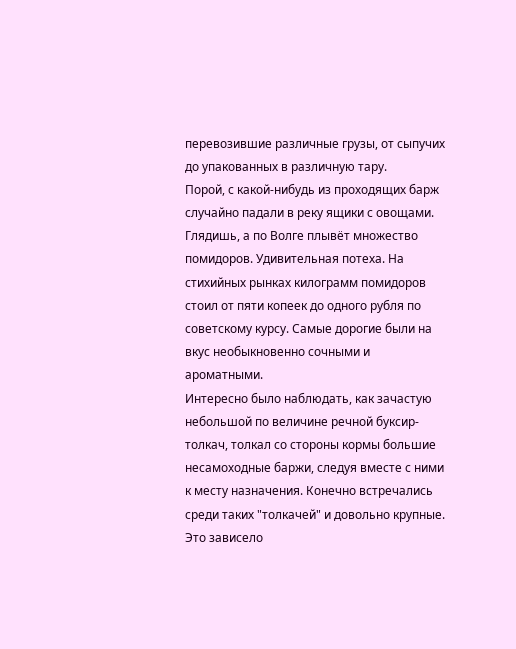перевозившие различные грузы, от сыпучих до упакованных в различную тару.
Порой, с какой-нибудь из проходящих барж случайно падали в реку ящики с овощами. Глядишь, а по Волге плывёт множество помидоров. Удивительная потеха. На стихийных рынках килограмм помидоров стоил от пяти копеек до одного рубля по советскому курсу. Самые дорогие были на вкус необыкновенно сочными и ароматными.
Интересно было наблюдать, как зачастую небольшой по величине речной буксир-толкач, толкал со стороны кормы большие несамоходные баржи, следуя вместе с ними к месту назначения. Конечно встречались среди таких "толкачей" и довольно крупные. Это зависело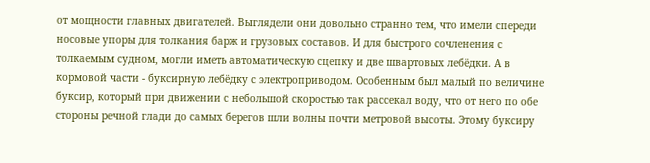от мощности главных двигателей. Выглядели они довольно странно тем, что имели спереди носовые упоры для толкания барж и грузовых составов. И для быстрого сочленения с толкаемым судном, могли иметь автоматическую сцепку и две швартовых лебёдки. А в кормовой части - буксирную лебёдку с электроприводом. Особенным был малый по величине буксир, который при движении с небольшой скоростью так рассекал воду, что от него по обе стороны речной глади до самых берегов шли волны почти метровой высоты. Этому буксиру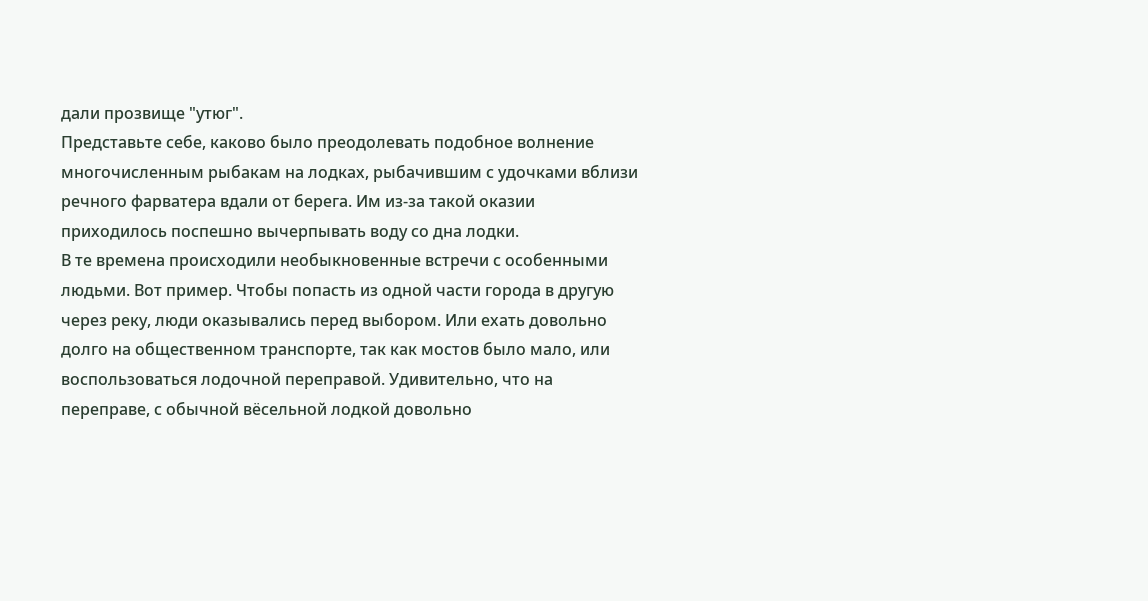дали прозвище "утюг".
Представьте себе, каково было преодолевать подобное волнение многочисленным рыбакам на лодках, рыбачившим с удочками вблизи речного фарватера вдали от берега. Им из-за такой оказии приходилось поспешно вычерпывать воду со дна лодки.
В те времена происходили необыкновенные встречи с особенными людьми. Вот пример. Чтобы попасть из одной части города в другую через реку, люди оказывались перед выбором. Или ехать довольно долго на общественном транспорте, так как мостов было мало, или воспользоваться лодочной переправой. Удивительно, что на переправе, с обычной вёсельной лодкой довольно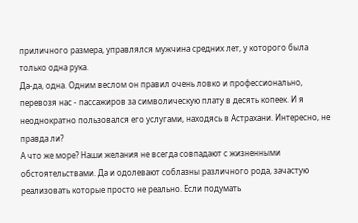приличного размера, управлялся мужчина средних лет, у которого была только одна рука.
Да-да, одна. Одним веслом он правил очень ловко и профессионально, перевозя нас - пассажиров за символическую плату в десять копеек. И я неоднократно пользовался его услугами, находясь в Астрахани. Интересно, не правда ли?
А что же море? Наши желания не всегда совпадают с жизненными обстоятельствами. Да и одолевают соблазны различного рода, зачастую реализовать которые просто не реально. Если подумать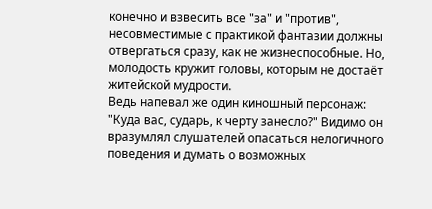конечно и взвесить все "за" и "против", несовместимые с практикой фантазии должны отвергаться сразу, как не жизнеспособные. Но, молодость кружит головы, которым не достаёт житейской мудрости.
Ведь напевал же один киношный персонаж: "Куда вас, сударь, к черту занесло?" Видимо он вразумлял слушателей опасаться нелогичного поведения и думать о возможных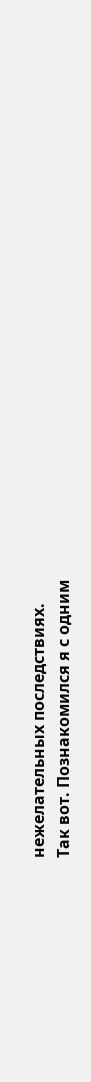нежелательных последствиях.
Так вот. Познакомился я с одним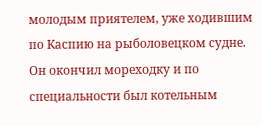молодым приятелем, уже ходившим по Каспию на рыболовецком судне. Он окончил мореходку и по специальности был котельным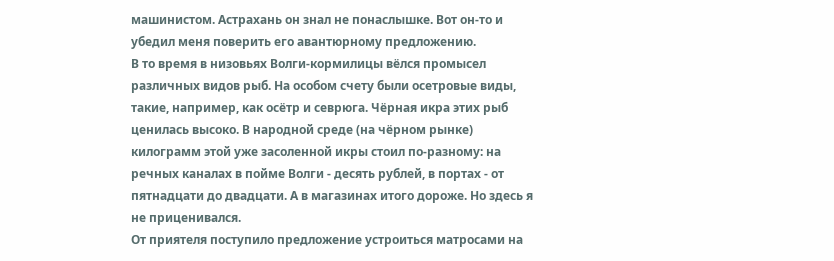машинистом. Астрахань он знал не понаслышке. Вот он-то и убедил меня поверить его авантюрному предложению.
В то время в низовьях Волги-кормилицы вёлся промысел различных видов рыб. На особом счету были осетровые виды, такие, например, как осётр и севрюга. Чёрная икра этих рыб ценилась высоко. В народной среде (на чёрном рынке) килограмм этой уже засоленной икры стоил по-разному: на речных каналах в пойме Волги - десять рублей, в портах - от пятнадцати до двадцати. А в магазинах итого дороже. Но здесь я не приценивался.
От приятеля поступило предложение устроиться матросами на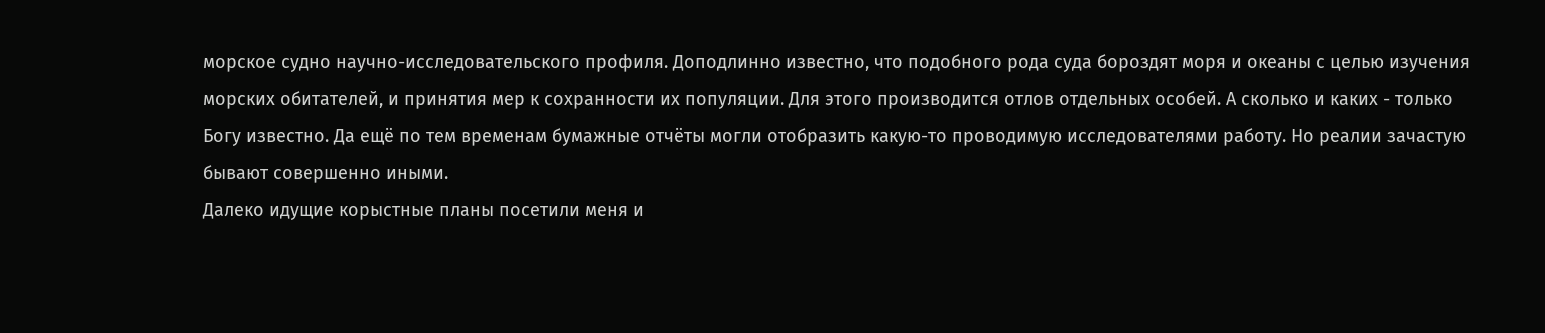морское судно научно-исследовательского профиля. Доподлинно известно, что подобного рода суда бороздят моря и океаны с целью изучения морских обитателей, и принятия мер к сохранности их популяции. Для этого производится отлов отдельных особей. А сколько и каких - только Богу известно. Да ещё по тем временам бумажные отчёты могли отобразить какую-то проводимую исследователями работу. Но реалии зачастую бывают совершенно иными.
Далеко идущие корыстные планы посетили меня и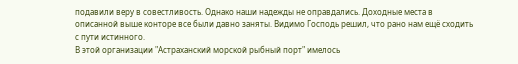подавили веру в совестливость. Однако наши надежды не оправдались. Доходные места в описанной выше конторе все были давно заняты. Видимо Господь решил, что рано нам ещё сходить с пути истинного.
В этой организации "Астраханский морской рыбный порт" имелось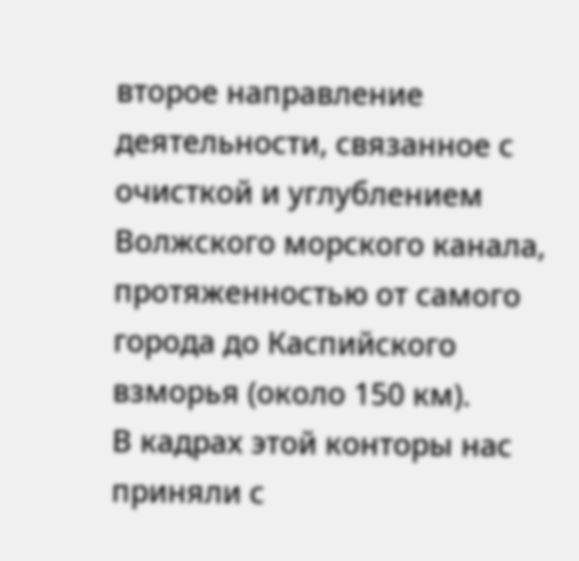второе направление деятельности, связанное с очисткой и углублением Волжского морского канала, протяженностью от самого города до Каспийского взморья (около 150 км).
В кадрах этой конторы нас приняли с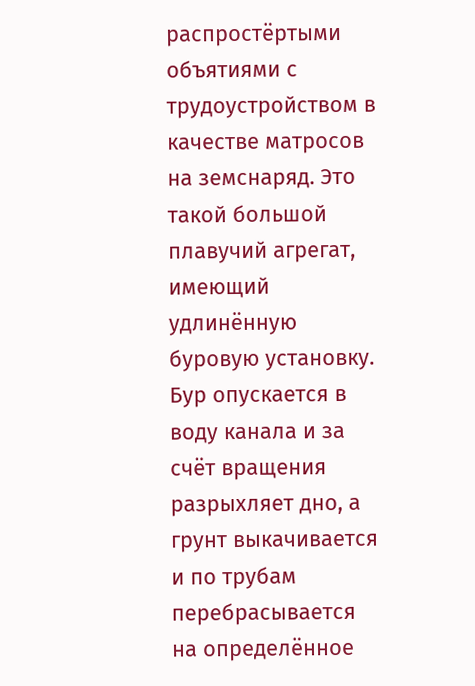распростёртыми объятиями с трудоустройством в качестве матросов на земснаряд. Это такой большой плавучий агрегат, имеющий удлинённую буровую установку.
Бур опускается в воду канала и за счёт вращения разрыхляет дно, а грунт выкачивается и по трубам перебрасывается на определённое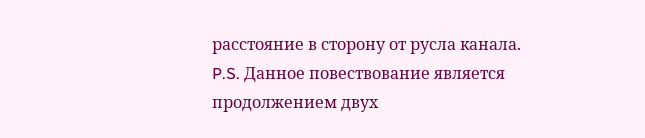расстояние в сторону от русла канала.
P.S. Данное повествование является продолжением двух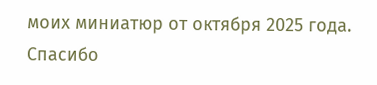моих миниатюр от октября 2025 года. Спасибо